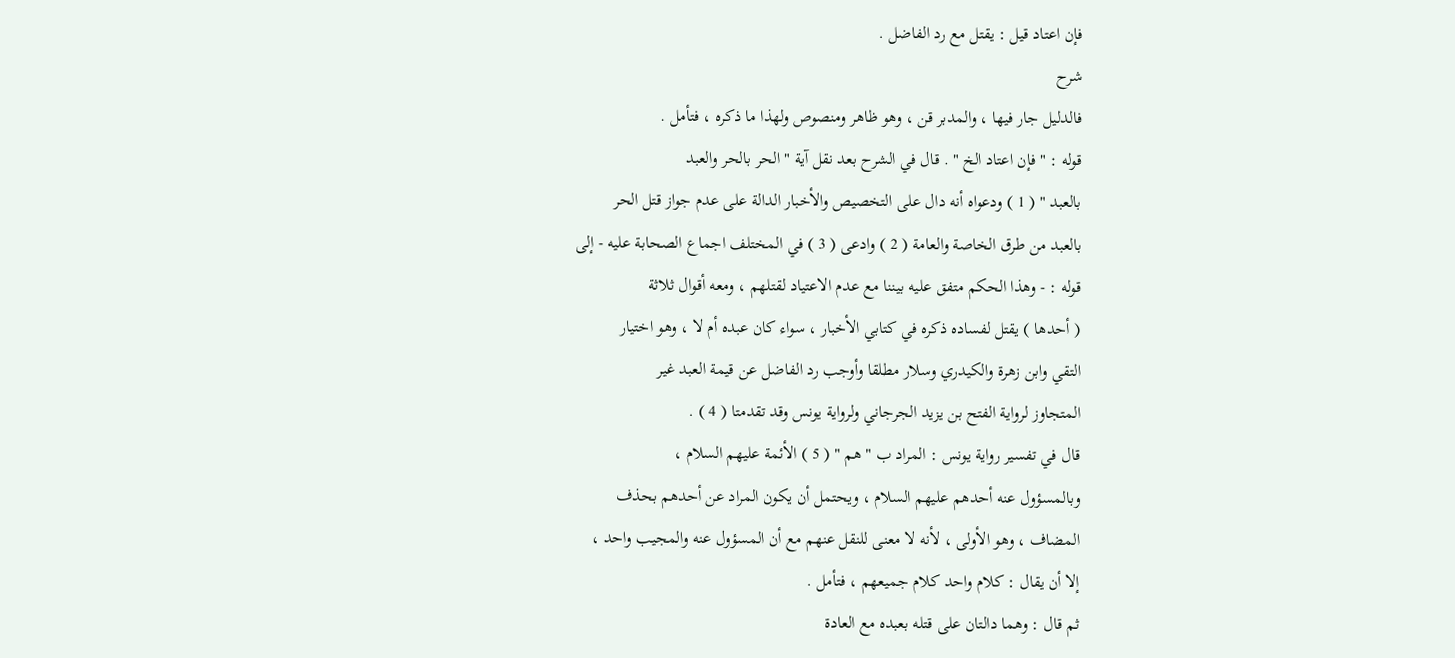فإن اعتاد قيل : يقتل مع رد الفاضل .
شرح
فالدليل جار فيها ، والمدبر قن ، وهو ظاهر ومنصوص ولهذا ما ذكره ، فتأمل .
قوله : " فإن اعتاد الخ " . قال في الشرح بعد نقل آية " الحر بالحر والعبد
بالعبد " ( 1 ) ودعواه أنه دال على التخصيص والأخبار الدالة على عدم جواز قتل الحر
بالعبد من طرق الخاصة والعامة ( 2 ) وادعى ( 3 ) في المختلف اجماع الصحابة عليه - إلى
قوله : - وهذا الحكم متفق عليه بيننا مع عدم الاعتياد لقتلهم ، ومعه أقوال ثلاثة
( أحدها ) يقتل لفساده ذكره في كتابي الأخبار ، سواء كان عبده أم لا ، وهو اختيار
التقي وابن زهرة والكيدري وسلار مطلقا وأوجب رد الفاضل عن قيمة العبد غير
المتجاوز لرواية الفتح بن يزيد الجرجاني ولرواية يونس وقد تقدمتا ( 4 ) .
قال في تفسير رواية يونس : المراد ب " هم " ( 5 ) الأئمة عليهم السلام ،
وبالمسؤول عنه أحدهم عليهم السلام ، ويحتمل أن يكون المراد عن أحدهم بحذف
المضاف ، وهو الأولى ، لأنه لا معنى للنقل عنهم مع أن المسؤول عنه والمجيب واحد ،
إلا أن يقال : كلام واحد كلام جميعهم ، فتأمل .
ثم قال : وهما دالتان على قتله بعبده مع العادة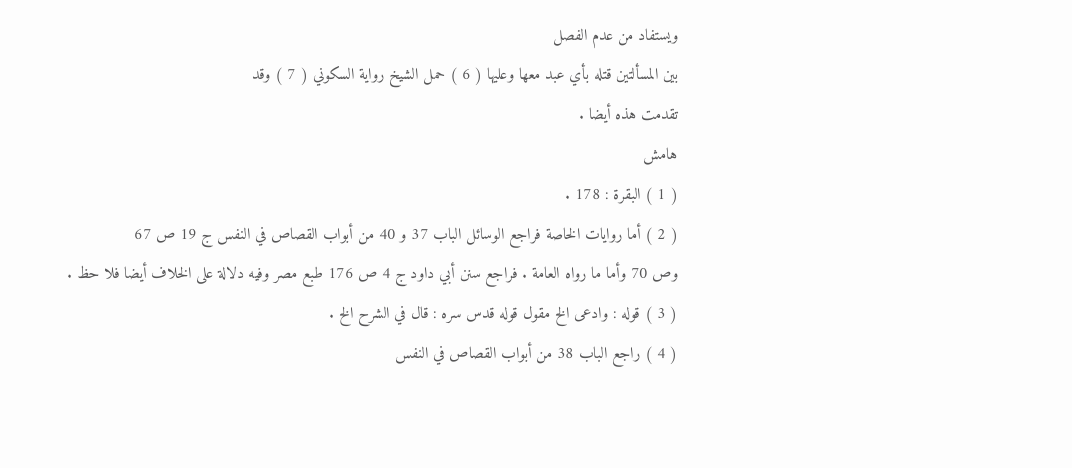ويستفاد من عدم الفصل
بين المسألتين قتله بأي عبد معها وعليها ( 6 ) حمل الشيخ رواية السكوني ( 7 ) وقد
تقدمت هذه أيضا .
هامش
( 1 ) البقرة : 178 .
( 2 ) أما روايات الخاصة فراجع الوسائل الباب 37 و 40 من أبواب القصاص في النفس ج 19 ص 67
وص 70 وأما ما رواه العامة . فراجع سنن أبي داود ج 4 ص 176 طبع مصر وفيه دلالة على الخلاف أيضا فلا حظ .
( 3 ) قوله : وادعى الخ مقول قوله قدس سره : قال في الشرح الخ .
( 4 ) راجع الباب 38 من أبواب القصاص في النفس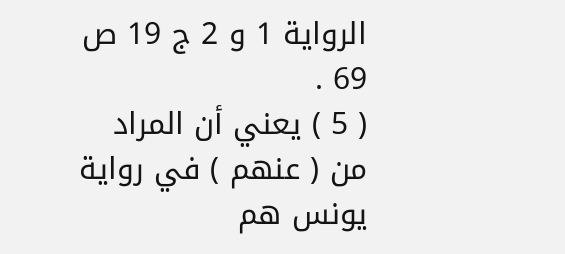الرواية 1 و 2 ج 19 ص 69 .
( 5 ) يعني أن المراد من ( عنهم ) في رواية يونس هم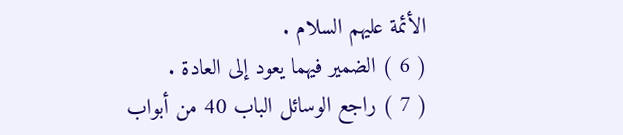الأئمة عليهم السلام .
( 6 ) الضمير فيهما يعود إلى العادة .
( 7 ) راجع الوسائل الباب 40 من أبواب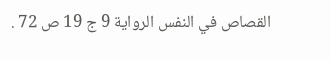القصاص في النفس الرواية 9 ج 19 ص 72 .